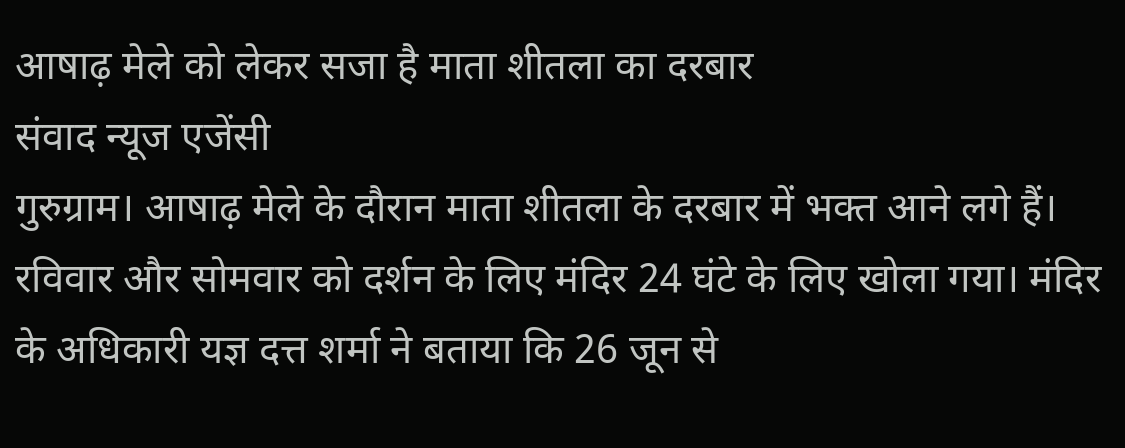आषाढ़ मेले को लेकर सजा है माता शीतला का दरबार
संवाद न्यूज एजेंसी
गुरुग्राम। आषाढ़ मेले के दौरान माता शीतला के दरबार में भक्त आने लगे हैं। रविवार और सोमवार को दर्शन के लिए मंदिर 24 घंटे के लिए खोला गया। मंदिर के अधिकारी यज्ञ दत्त शर्मा ने बताया कि 26 जून से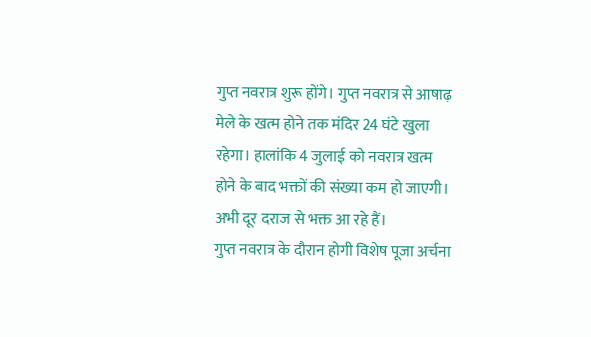गुप्त नवरात्र शुरू होंगे। गुप्त नवरात्र से आषाढ़ मेले के खत्म होने तक मंदिर 24 घंटे खुला रहेगा। हालांकि 4 जुलाई को नवरात्र खत्म होने के बाद भक्तों की संख्या कम हो जाएगी। अभी दूर दराज से भक्त आ रहे हैं।
गुप्त नवरात्र के दौरान होगी विशेष पूजा अर्चना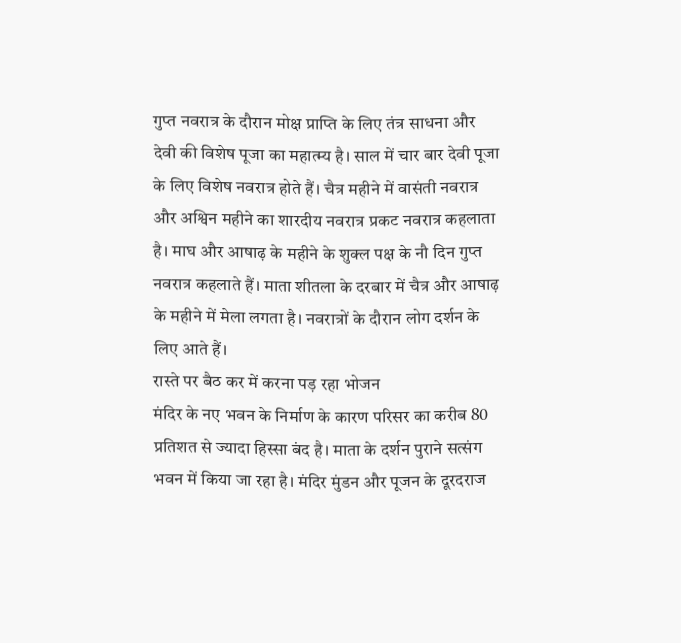गुप्त नवरात्र के दौरान मोक्ष प्राप्ति के लिए तंत्र साधना और देवी की विशेष पूजा का महात्म्य है। साल में चार बार देवी पूजा के लिए विशेष नवरात्र होते हैं। चैत्र महीने में वासंती नवरात्र और अश्विन महीने का शारदीय नवरात्र प्रकट नवरात्र कहलाता है। माघ और आषाढ़ के महीने के शुक्ल पक्ष के नौ दिन गुप्त नवरात्र कहलाते हैं। माता शीतला के दरबार में चैत्र और आषाढ़ के महीने में मेला लगता है। नवरात्रों के दौरान लोग दर्शन के लिए आते हैं।
रास्ते पर बैठ कर में करना पड़ रहा भोजन
मंदिर के नए भवन के निर्माण के कारण परिसर का करीब 80 प्रतिशत से ज्यादा हिस्सा बंद है। माता के दर्शन पुराने सत्संग भवन में किया जा रहा है। मंदिर मुंडन और पूजन के दूरदराज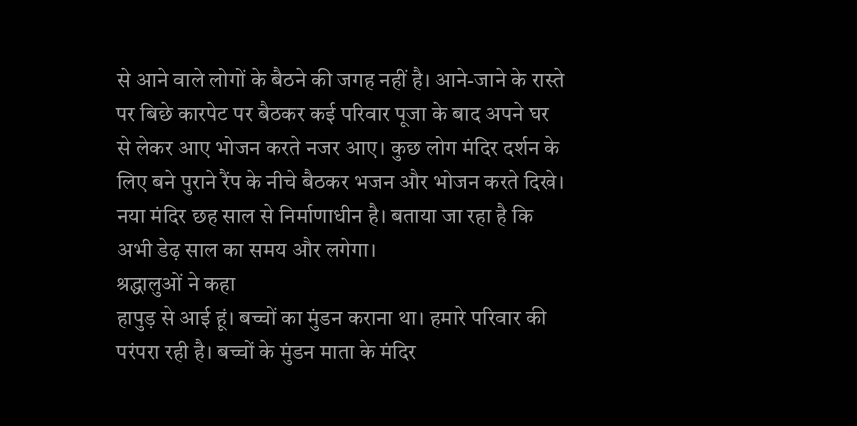से आने वाले लोगों के बैठने की जगह नहीं है। आने-जाने के रास्ते पर बिछे कारपेट पर बैठकर कई परिवार पूजा के बाद अपने घर से लेकर आए भोजन करते नजर आए। कुछ लोग मंदिर दर्शन के लिए बने पुराने रैंप के नीचे बैठकर भजन और भोजन करते दिखे। नया मंदिर छह साल से निर्माणाधीन है। बताया जा रहा है कि अभी डेढ़ साल का समय और लगेगा।
श्रद्धालुओं ने कहा
हापुड़ से आई हूं। बच्चों का मुंडन कराना था। हमारे परिवार की परंपरा रही है। बच्चों के मुंडन माता के मंदिर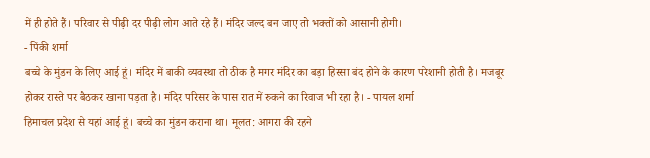में ही होते हैं। परिवार से पीढ़ी दर पीढ़ी लोग आते रहे हैं। मंदिर जल्द बन जाए तो भक्तों को आसानी होगी।
- पिंकी शर्मा
बच्चे के मुंडन के लिए आई हूं। मंदिर में बाकी व्यवस्था तो ठीक है मगर मंदिर का बड़ा हिस्सा बंद होने के कारण परेशानी होती है। मजबूर होकर रास्ते पर बैठकर खाना पड़ता है। मंदिर परिसर के पास रात में रुकने का रिवाज भी रहा है। - पायल शर्मा
हिमाचल प्रदेश से यहां आई हूं। बच्चे का मुंडन कराना था। मूलत: आगरा की रहने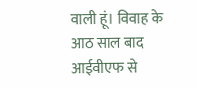वाली हूं। विवाह के आठ साल बाद आईवीएफ से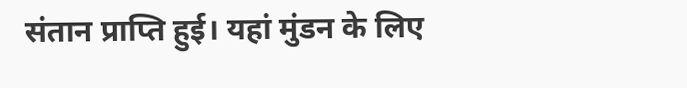संतान प्राप्ति हुई। यहां मुंडन के लिए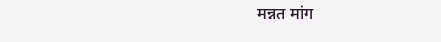मन्नत मांग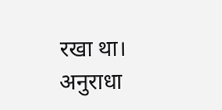रखा था। अनुराधा